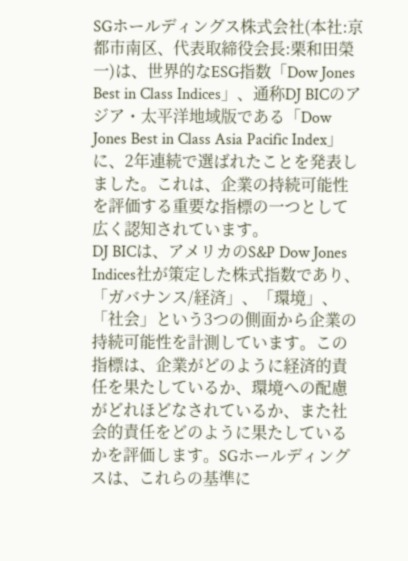SGホールディングス株式会社(本社:京都市南区、代表取締役会長:栗和田榮一)は、世界的なESG指数「Dow Jones Best in Class Indices」、通称DJ BICのアジア・太平洋地域版である「Dow Jones Best in Class Asia Pacific Index」に、2年連続で選ばれたことを発表しました。これは、企業の持続可能性を評価する重要な指標の一つとして広く認知されています。
DJ BICは、アメリカのS&P Dow Jones Indices社が策定した株式指数であり、「ガバナンス/経済」、「環境」、「社会」という3つの側面から企業の持続可能性を計測しています。この指標は、企業がどのように経済的責任を果たしているか、環境への配慮がどれほどなされているか、また社会的責任をどのように果たしているかを評価します。SGホールディングスは、これらの基準に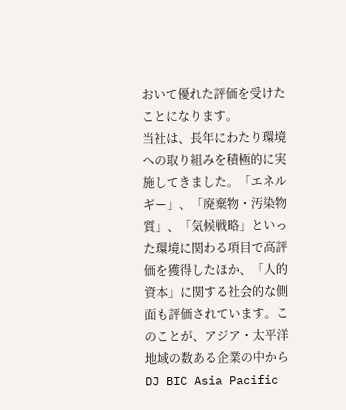おいて優れた評価を受けたことになります。
当社は、長年にわたり環境への取り組みを積極的に実施してきました。「エネルギー」、「廃棄物・汚染物質」、「気候戦略」といった環境に関わる項目で高評価を獲得したほか、「人的資本」に関する社会的な側面も評価されています。このことが、アジア・太平洋地域の数ある企業の中からDJ BIC Asia Pacific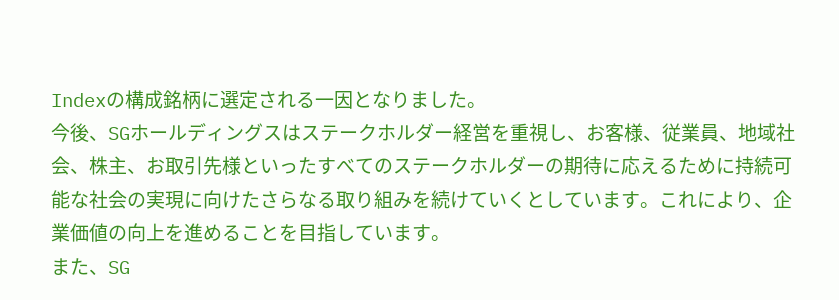Indexの構成銘柄に選定される一因となりました。
今後、SGホールディングスはステークホルダー経営を重視し、お客様、従業員、地域社会、株主、お取引先様といったすべてのステークホルダーの期待に応えるために持続可能な社会の実現に向けたさらなる取り組みを続けていくとしています。これにより、企業価値の向上を進めることを目指しています。
また、SG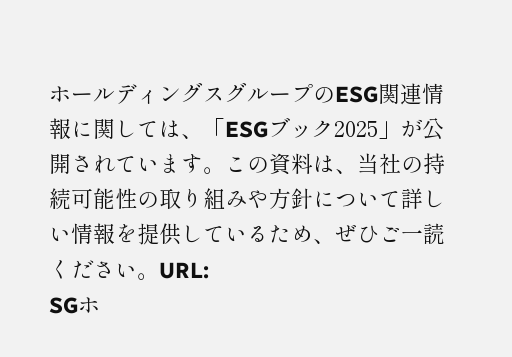ホールディングスグループのESG関連情報に関しては、「ESGブック2025」が公開されています。この資料は、当社の持続可能性の取り組みや方針について詳しい情報を提供しているため、ぜひご一読ください。URL:
SGホ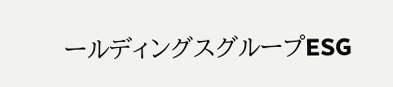ールディングスグループESG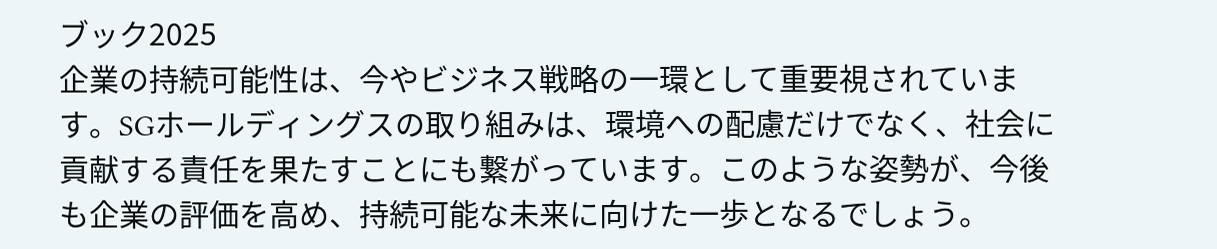ブック2025
企業の持続可能性は、今やビジネス戦略の一環として重要視されています。SGホールディングスの取り組みは、環境への配慮だけでなく、社会に貢献する責任を果たすことにも繋がっています。このような姿勢が、今後も企業の評価を高め、持続可能な未来に向けた一歩となるでしょう。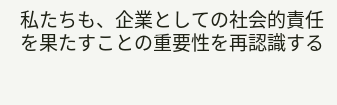私たちも、企業としての社会的責任を果たすことの重要性を再認識する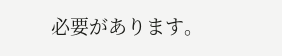必要があります。